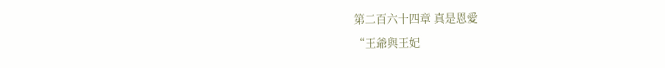第二百六十四章 真是恩愛
“王爺與王妃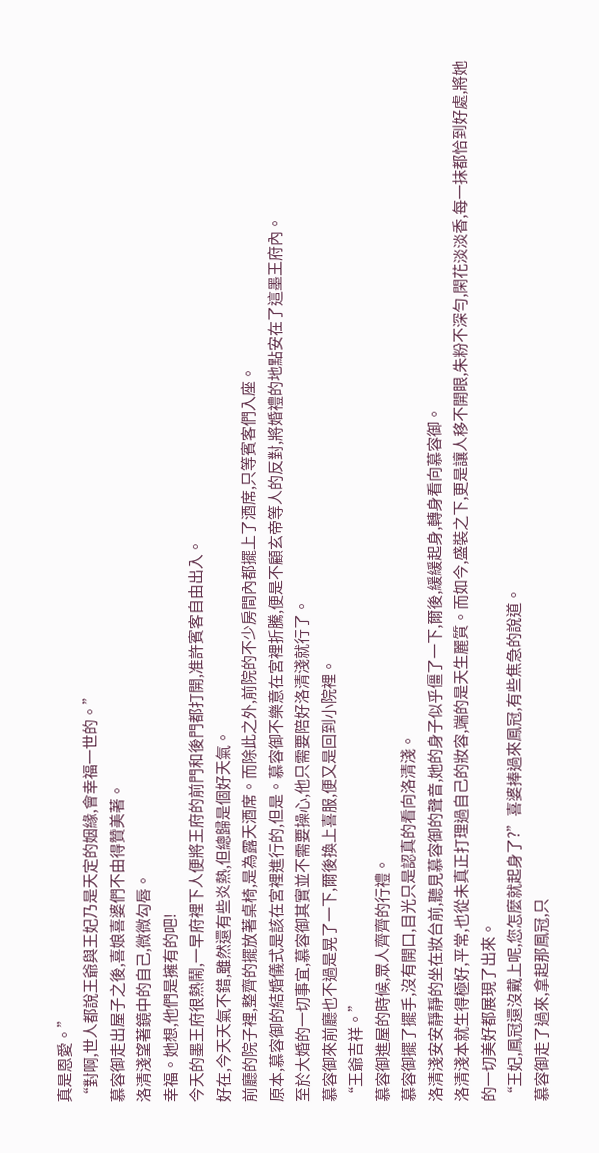真是恩愛。”
“對啊,世人都說王爺與王妃乃是天定的姻緣,會幸福一世的。”
慕容御走出屋子之後,喜娘喜婆們不由得贊美著。
洛清淺望著鏡中的自己,微微勾唇。
幸福。她想,他們是擁有的吧!
今天的墨王府很熱鬧,一早府裡下人便將王府的前門和後門都打開,准許賓客自由出入。
好在,今天天氣不錯,雖然還有些炎熱,但總歸是個好天氣。
前廳的院子裡,整齊的擺放著桌椅,是為露天酒席。而除此之外,前院的不少房間內都擺上了酒席,只等賓客們入座。
原本,慕容御的結婚儀式是該在宮裡進行的,但是。慕容御不樂意在宮裡折騰,便是不顧玄帝等人的反對,將婚禮的地點安在了這墨王府內。
至於大婚的一切事宜,慕容御其實並不需要操心,他只需要陪好洛清淺就行了。
慕容御來前廳也不過是晃了一下,爾後換上喜服,便又是回到小院裡。
“王爺吉祥。”
慕容御進屋的時候,眾人齊齊的行禮。
慕容御擺了擺手,沒有開口,目光只是認真的看向洛清淺。
洛清淺安安靜靜的坐在妝台前,聽見慕容御的聲音,她的身子似乎僵了一下,爾後,緩緩起身,轉身看向慕容御。
洛清淺本就生得極好,平常,也從未真正打理過自己的妝容,端的是天生麗質。而如今,盛裝之下,更是讓人移不開眼,朱粉不深勻,閑花淡淡香,每一抹都恰到好處,將她的一切美好都展現了出來。
“王妃,鳳冠還沒戴上呢,您怎麼就起身了?”喜婆捧過來鳳冠,有些焦急的說道。
慕容御走了過來,拿起那鳳冠,只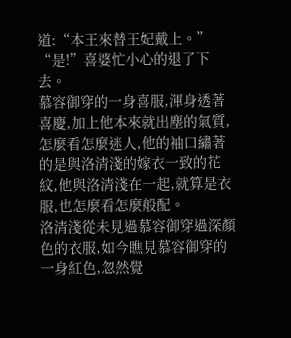道:“本王來替王妃戴上。”
“是!”喜婆忙小心的退了下去。
慕容御穿的一身喜服,渾身透著喜慶,加上他本來就出塵的氣質,怎麼看怎麼迷人,他的袖口繡著的是與洛清淺的嫁衣一致的花紋,他與洛清淺在一起,就算是衣服,也怎麼看怎麼般配。
洛清淺從未見過慕容御穿過深顏色的衣服,如今瞧見慕容御穿的一身紅色,忽然覺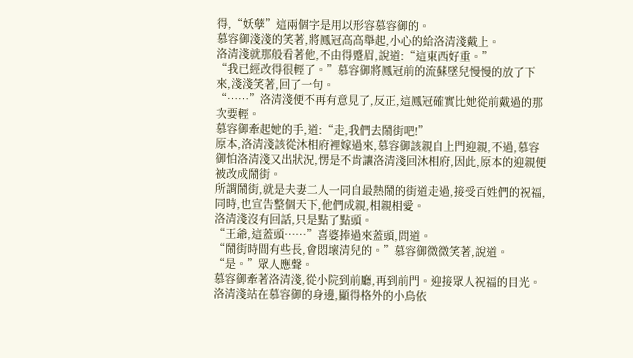得,“妖孽”這兩個字是用以形容慕容御的。
慕容御淺淺的笑著,將鳳冠高高舉起,小心的給洛清淺戴上。
洛清淺就那般看著他,不由得蹙眉,說道:“這東西好重。”
“我已經改得很輕了。”慕容御將鳳冠前的流蘇墜兒慢慢的放了下來,淺淺笑著,回了一句。
“……”洛清淺便不再有意見了,反正,這鳳冠確實比她從前戴過的那次要輕。
慕容御牽起她的手,道:“走,我們去鬧街吧!”
原本,洛清淺該從沐相府裡嫁過來,慕容御該親自上門迎親,不過,慕容御怕洛清淺又出狀況,愣是不肯讓洛清淺回沐相府,因此,原本的迎親便被改成鬧街。
所謂鬧街,就是夫妻二人一同自最熱鬧的街道走過,接受百姓們的祝福,同時,也宣告整個天下,他們成親,相親相愛。
洛清淺沒有回話,只是點了點頭。
“王爺,這蓋頭……”喜婆捧過來蓋頭,問道。
“鬧街時間有些長,會悶壞清兒的。”慕容御微微笑著,說道。
“是。”眾人應聲。
慕容御牽著洛清淺,從小院到前廳,再到前門。迎接眾人祝福的目光。
洛清淺站在慕容御的身邊,顯得格外的小鳥依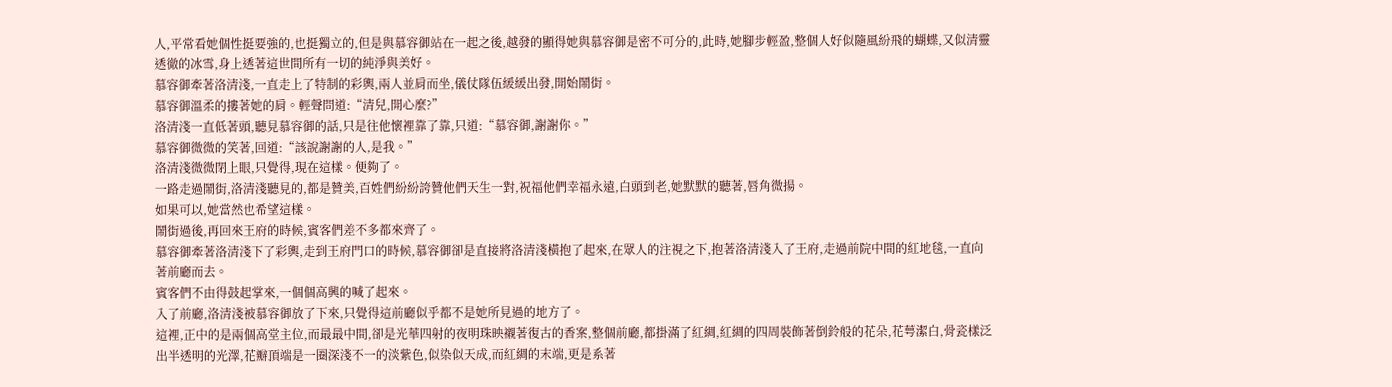人,平常看她個性挺要強的,也挺獨立的,但是與慕容御站在一起之後,越發的顯得她與慕容御是密不可分的,此時,她腳步輕盈,整個人好似隨風紛飛的蝴蝶,又似清靈透徹的冰雪,身上透著這世間所有一切的純淨與美好。
慕容御牽著洛清淺,一直走上了特制的彩輿,兩人並肩而坐,儀仗隊伍緩緩出發,開始鬧街。
慕容御溫柔的摟著她的肩。輕聲問道:“清兒,開心麼?”
洛清淺一直低著頭,聽見慕容御的話,只是往他懷裡靠了靠,只道:“慕容御,謝謝你。”
慕容御微微的笑著,回道:“該說謝謝的人,是我。”
洛清淺微微閉上眼,只覺得,現在這樣。便夠了。
一路走過鬧街,洛清淺聽見的,都是贊美,百姓們紛紛誇贊他們天生一對,祝福他們幸福永遠,白頭到老,她默默的聽著,唇角微揚。
如果可以,她當然也希望這樣。
鬧街過後,再回來王府的時候,賓客們差不多都來齊了。
慕容御牽著洛清淺下了彩輿,走到王府門口的時候,慕容御卻是直接將洛清淺橫抱了起來,在眾人的注視之下,抱著洛清淺入了王府,走過前院中間的紅地毯,一直向著前廳而去。
賓客們不由得鼓起掌來,一個個高興的喊了起來。
入了前廳,洛清淺被慕容御放了下來,只覺得這前廳似乎都不是她所見過的地方了。
這裡,正中的是兩個高堂主位,而最最中間,卻是光華四射的夜明珠映襯著復古的香案,整個前廳,都掛滿了紅綢,紅綢的四周裝飾著倒鈴般的花朵,花萼潔白,骨瓷樣泛出半透明的光澤,花瓣頂端是一圈深淺不一的淡紫色,似染似天成,而紅綢的末端,更是系著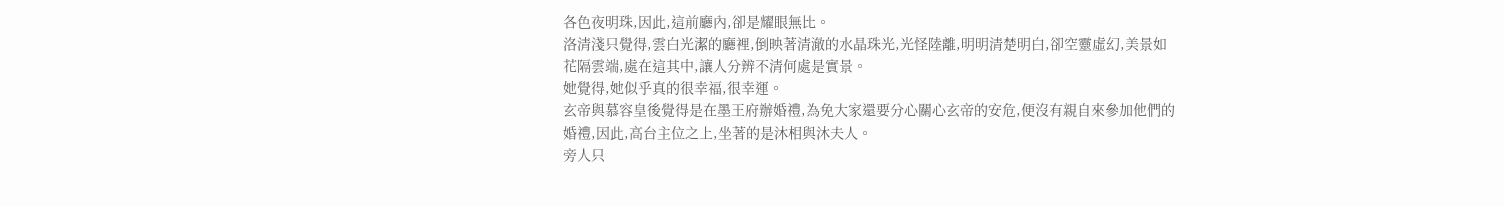各色夜明珠,因此,這前廳內,卻是耀眼無比。
洛清淺只覺得,雲白光潔的廳裡,倒映著清澈的水晶珠光,光怪陸離,明明清楚明白,卻空靈虛幻,美景如花隔雲端,處在這其中,讓人分辨不清何處是實景。
她覺得,她似乎真的很幸福,很幸運。
玄帝與慕容皇後覺得是在墨王府辦婚禮,為免大家還要分心關心玄帝的安危,便沒有親自來參加他們的婚禮,因此,高台主位之上,坐著的是沐相與沐夫人。
旁人只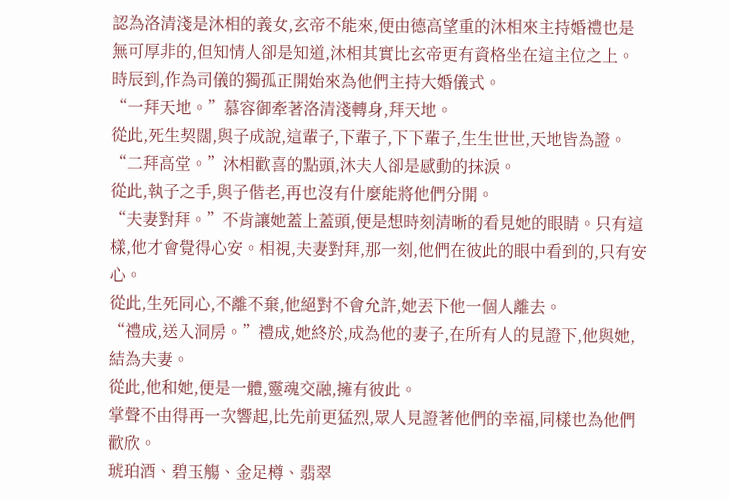認為洛清淺是沐相的義女,玄帝不能來,便由德高望重的沐相來主持婚禮也是無可厚非的,但知情人卻是知道,沐相其實比玄帝更有資格坐在這主位之上。
時辰到,作為司儀的獨孤正開始來為他們主持大婚儀式。
“一拜天地。”慕容御牽著洛清淺轉身,拜天地。
從此,死生契闊,與子成說,這輩子,下輩子,下下輩子,生生世世,天地皆為證。
“二拜高堂。”沐相歡喜的點頭,沐夫人卻是感動的抹淚。
從此,執子之手,與子偕老,再也沒有什麼能將他們分開。
“夫妻對拜。”不肯讓她蓋上蓋頭,便是想時刻清晰的看見她的眼睛。只有這樣,他才會覺得心安。相視,夫妻對拜,那一刻,他們在彼此的眼中看到的,只有安心。
從此,生死同心,不離不棄,他絕對不會允許,她丟下他一個人離去。
“禮成,送入洞房。”禮成,她終於,成為他的妻子,在所有人的見證下,他與她,結為夫妻。
從此,他和她,便是一體,靈魂交融,擁有彼此。
掌聲不由得再一次響起,比先前更猛烈,眾人見證著他們的幸福,同樣也為他們歡欣。
琥珀酒、碧玉觴、金足樽、翡翠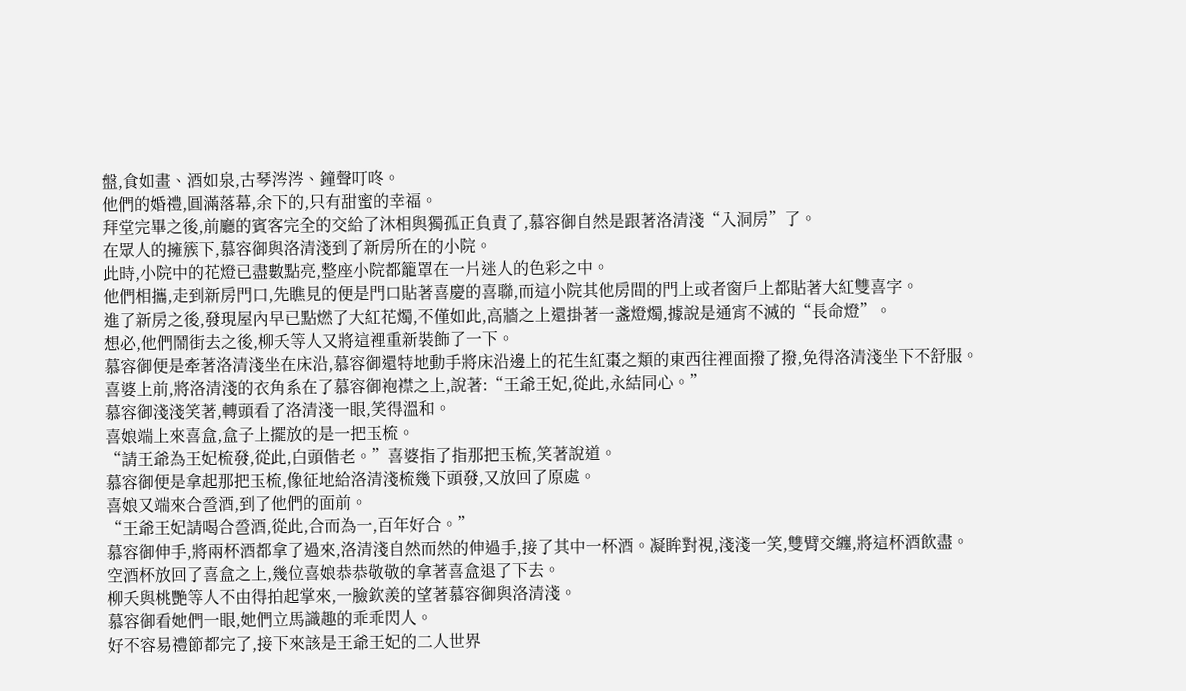盤,食如畫、酒如泉,古琴涔涔、鐘聲叮咚。
他們的婚禮,圓滿落幕,余下的,只有甜蜜的幸福。
拜堂完畢之後,前廳的賓客完全的交給了沐相與獨孤正負責了,慕容御自然是跟著洛清淺“入洞房”了。
在眾人的擁簇下,慕容御與洛清淺到了新房所在的小院。
此時,小院中的花燈已盡數點亮,整座小院都籠罩在一片迷人的色彩之中。
他們相攜,走到新房門口,先瞧見的便是門口貼著喜慶的喜聯,而這小院其他房間的門上或者窗戶上都貼著大紅雙喜字。
進了新房之後,發現屋內早已點燃了大紅花燭,不僅如此,高牆之上還掛著一盞燈燭,據說是通宵不滅的“長命燈”。
想必,他們鬧街去之後,柳夭等人又將這裡重新裝飾了一下。
慕容御便是牽著洛清淺坐在床沿,慕容御還特地動手將床沿邊上的花生紅棗之類的東西往裡面撥了撥,免得洛清淺坐下不舒服。
喜婆上前,將洛清淺的衣角系在了慕容御袍襟之上,說著:“王爺王妃,從此,永結同心。”
慕容御淺淺笑著,轉頭看了洛清淺一眼,笑得溫和。
喜娘端上來喜盒,盒子上擺放的是一把玉梳。
“請王爺為王妃梳發,從此,白頭偕老。”喜婆指了指那把玉梳,笑著說道。
慕容御便是拿起那把玉梳,像征地給洛清淺梳幾下頭發,又放回了原處。
喜娘又端來合巹酒,到了他們的面前。
“王爺王妃請喝合巹酒,從此,合而為一,百年好合。”
慕容御伸手,將兩杯酒都拿了過來,洛清淺自然而然的伸過手,接了其中一杯酒。凝眸對視,淺淺一笑,雙臂交纏,將這杯酒飲盡。
空酒杯放回了喜盒之上,幾位喜娘恭恭敬敬的拿著喜盒退了下去。
柳夭與桃艷等人不由得拍起掌來,一臉欽羨的望著慕容御與洛清淺。
慕容御看她們一眼,她們立馬識趣的乖乖閃人。
好不容易禮節都完了,接下來該是王爺王妃的二人世界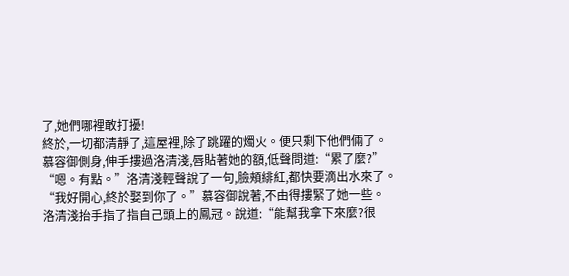了,她們哪裡敢打擾!
終於,一切都清靜了,這屋裡,除了跳躍的燭火。便只剩下他們倆了。
慕容御側身,伸手摟過洛清淺,唇貼著她的額,低聲問道:“累了麼?”
“嗯。有點。”洛清淺輕聲說了一句,臉頰緋紅,都快要滴出水來了。
“我好開心,終於娶到你了。”慕容御說著,不由得摟緊了她一些。
洛清淺抬手指了指自己頭上的鳳冠。說道:“能幫我拿下來麼?很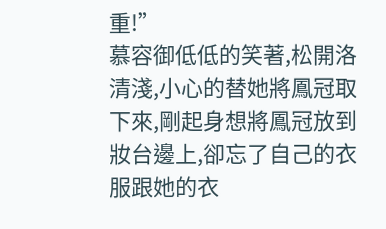重!”
慕容御低低的笑著,松開洛清淺,小心的替她將鳳冠取下來,剛起身想將鳳冠放到妝台邊上,卻忘了自己的衣服跟她的衣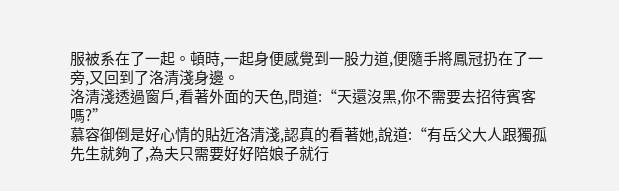服被系在了一起。頓時,一起身便感覺到一股力道,便隨手將鳳冠扔在了一旁,又回到了洛清淺身邊。
洛清淺透過窗戶,看著外面的天色,問道:“天還沒黑,你不需要去招待賓客嗎?”
慕容御倒是好心情的貼近洛清淺,認真的看著她,說道:“有岳父大人跟獨孤先生就夠了,為夫只需要好好陪娘子就行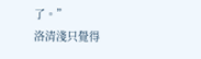了。”
洛清淺只覺得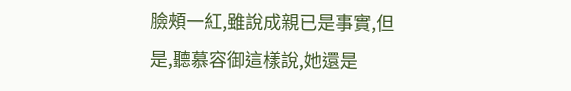臉頰一紅,雖說成親已是事實,但是,聽慕容御這樣說,她還是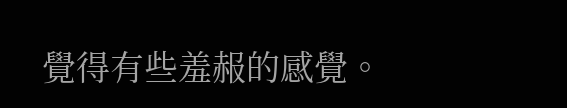覺得有些羞赧的感覺。